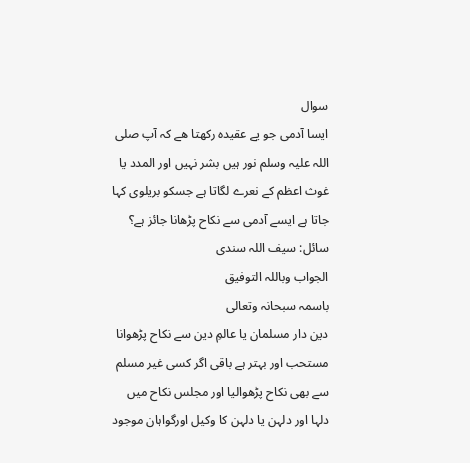سوال
ایسا آدمی جو یے عقیدہ رکھتا ھے کہ آپ صلی اللہ علیہ وسلم نور ہیں بشر نہیں اور المدد یا غوث اعظم کے نعرے لگاتا ہے جسکو بریلوی کہا جاتا ہے ایسے آدمی سے نکاح پڑھانا جائز ہے؟
سائل: سیف اللہ سندی
الجواب وباللہ التوفیق
باسمہ سبحانہ وتعالی
دین دار مسلمان یا عالمِ دین سے نکاح پڑھوانا مستحب اور بہتر ہے باقی اگر کسی غیر مسلم سے بھی نکاح پڑھوالیا اور مجلس نکاح میں دلہا اور دلہن یا دلہن کا وکیل اورگواہان موجود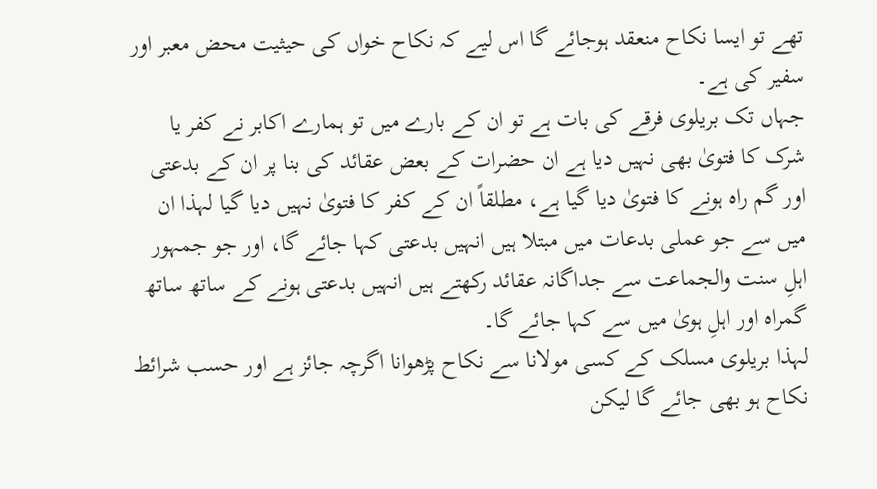تھے تو ایسا نکاح منعقد ہوجائے گا اس لیے کہ نکاح خواں کی حیثیت محض معبر اور سفیر کی ہے۔
جہاں تک بریلوی فرقے کی بات ہے تو ان کے بارے میں تو ہمارے اکابر نے کفر یا شرک کا فتویٰ بھی نہیں دیا ہے ان حضرات کے بعض عقائد کی بنا پر ان کے بدعتی اور گم راہ ہونے کا فتویٰ دیا گیا ہے، مطلقاً ان کے کفر کا فتویٰ نہیں دیا گیا لہذا ان میں سے جو عملی بدعات میں مبتلا ہیں انہیں بدعتی کہا جائے گا، اور جو جمہور اہلِ سنت والجماعت سے جداگانہ عقائد رکھتے ہیں انہیں بدعتی ہونے کے ساتھ ساتھ گمراہ اور اہلِ ہویٰ میں سے کہا جائے گا۔
لہذا بریلوی مسلک کے کسی مولانا سے نکاح پڑھوانا اگرچہ جائز ہے اور حسب شرائط نکاح ہو بھی جائے گا لیکن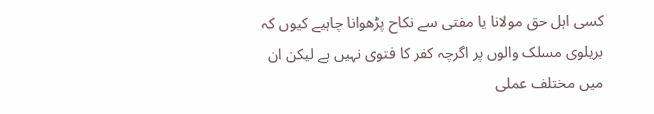کسی اہل حق مولانا یا مفتی سے نکاح پڑھوانا چاہیے کیوں کہ بریلوی مسلک والوں پر اگرچہ کفر کا فتوی نہیں ہے لیکن ان میں مختلف عملی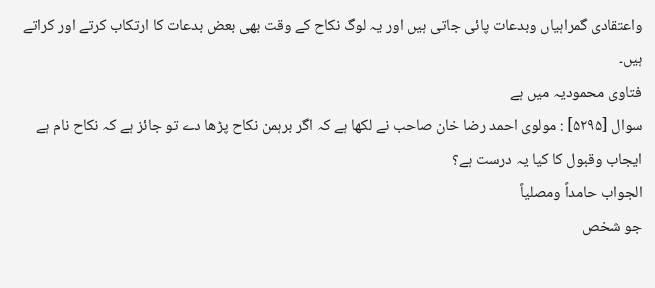واعتقادی گمراہیاں وبدعات پائی جاتی ہیں اور یہ لوگ نکاح کے وقت بھی بعض بدعات کا ارتکاب کرتے اور کراتے ہیں۔
فتاوی محمودیہ میں ہے
سوال [۵۲۹۵] : مولوی احمد رضا خان صاحب نے لکھا ہے کہ اگر برہمن نکاح پڑھا دے تو جائز ہے کہ نکاح نام ہے ایجاب وقبول کا کیا یہ درست ہے؟
الجواب حامداً ومصلياً
جو شخص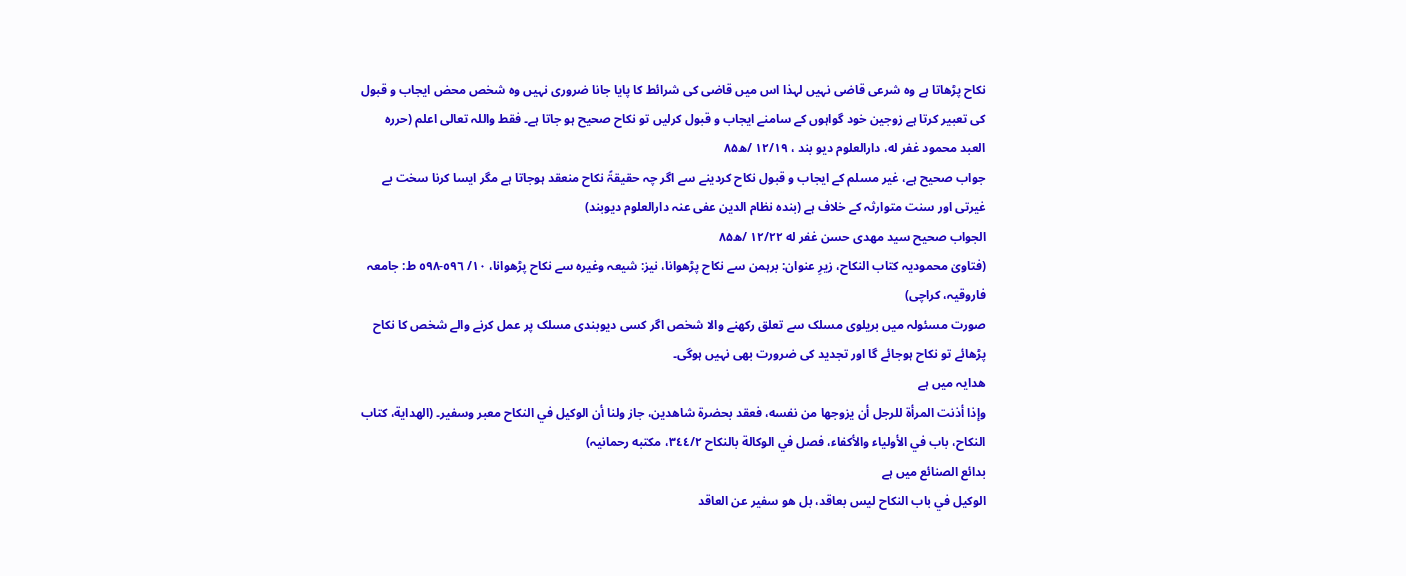نکاح پڑھاتا ہے وہ شرعی قاضی نہیں لہذا اس میں قاضی کی شرائط کا پایا جانا ضروری نہیں وہ شخص محض ایجاب و قبول کی تعبیر کرتا ہے زوجین خود گواہوں کے سامنے ایجاب و قبول کرلیں تو نکاح صحیح ہو جاتا ہے۔ فقط واللہ تعالی اعلم (حرره العبد محمود غفر له، دارالعلوم دیو بند ، ۱۲/۱۹ /ھ۸۵
جواب صحیح ہے، غیر مسلم کے ایجاب و قبول نکاح کردینے سے اگر چہ حقیقۃً نکاح منعقد ہوجاتا ہے مگر ایسا کرنا سخت بے غیرتی اور سنت متوارثہ کے خلاف ہے (بندہ نظام الدین عفی عنہ دارالعلوم دیوبند)
الجواب صحیح سید مهدی حسن غفر له ۱۲/۲۲ /ھ۸۵
(فتاویٰ محمودیہ کتاب النکاح، زیرِ عنوان: برہمن سے نکاح پڑھوانا، نیز: شیعہ وغیرہ سے نکاح پڑھوانا، ١٠/ ٥٩٦-٥٩٨ ط: جامعہ فاروقیہ، کراچی)
صورت مسئولہ میں بریلوی مسلک سے تعلق رکھنے والا شخص اگر کسی دیوبندی مسلک پر عمل کرنے والے شخص کا نکاح پڑھائے تو نکاح ہوجائے گا اور تجدید کی ضرورت بھی نہیں ہوگی۔
ھدایہ میں ہے
وإذا أذنت المرأة للرجل أن يزوجها من نفسه، فعقد بحضرة شاهدين، جاز ولنا أن الوكيل في النكاح معبر وسفير۔ (الهداية، كتاب النكاح، باب في الأولياء والأكفاء، فصل في الوكالة بالنكاح ۳٤٤/۲، مكتبه رحمانیہ)
بدائع الصنائع میں ہے
الوكيل في باب النكاح ليس بعاقد، بل هو سفير عن العاقد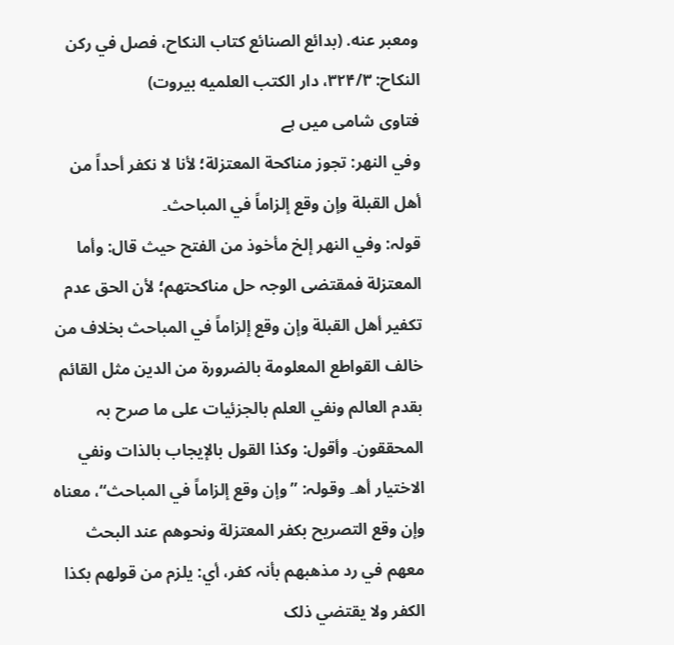ومعبر عنه. (بدائع الصنائع كتاب النكاح، فصل في ركن النكاح: ۳۲۴/۳، دار الكتب العلميه بيروت)
فتاوی شامی میں ہے
وفي النھر: تجوز مناکحة المعتزلة؛ لأنا لا نکفر أحداً من أھل القبلة وإن وقع إلزاماً في المباحث۔
قولہ: وفي النھر إلخ مأخوذ من الفتح حیث قال: وأما المعتزلة فمقتضی الوجہ حل مناکحتھم؛ لأن الحق عدم تکفیر أھل القبلة وإن وقع إلزاماً في المباحث بخلاف من خالف القواطع المعلومة بالضرورة من الدین مثل القائم بقدم العالم ونفي العلم بالجزئیات علی ما صرح بہ المحققون۔ وأقول: وکذا القول بالإیجاب بالذات ونفي الاختیار أھ۔ وقولہ: ”وإن وقع إلزاماً في المباحث“، معناہ وإن وقع التصریح بکفر المعتزلة ونحوھم عند البحث معھم في رد مذھبھم بأنہ کفر، أي: یلزم من قولھم بکذا الکفر ولا یقتضي ذلک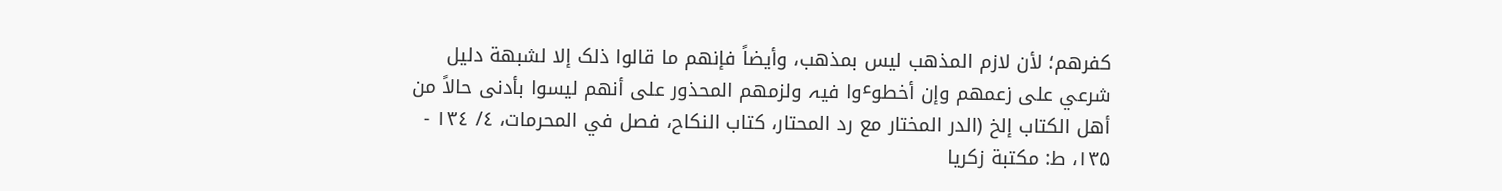کفرھم؛ لأن لازم المذھب لیس بمذھب، وأیضاً فإنھم ما قالوا ذلک إلا لشبھة دلیل شرعي علی زعمھم وإن أخطوٴوا فیہ ولزمھم المحذور علی أنھم لیسوا بأدنی حالاً من أھل الکتاب إلخ (الدر المختار مع رد المحتار، کتاب النکاح، فصل في المحرمات، ٤/ ۱۳٤ - ۱۳۵، ط: مکتبة زکریا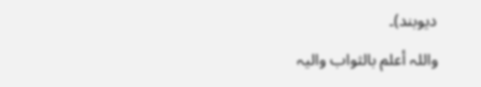دیوبند)۔
واللہ أعلم بالثواب والیہ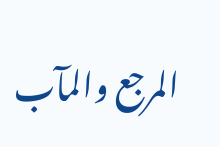المرجع والمآب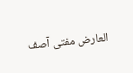العارض مفتی آصف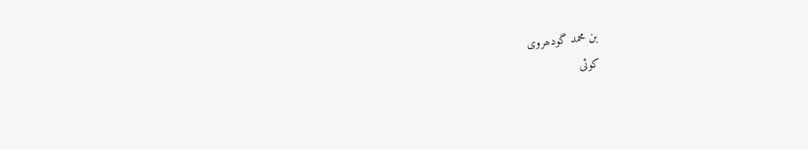بن محمد گودھروی
کوئی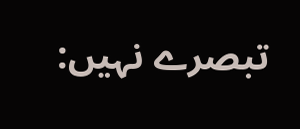تبصرے نہیں: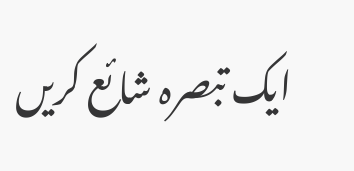ایک تبصرہ شائع کریں